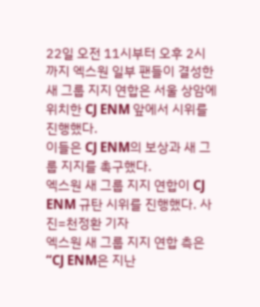22일 오전 11시부터 오후 2시까지 엑스원 일부 팬들이 결성한 새 그룹 지지 연합은 서울 상암에 위치한 CJ ENM 앞에서 시위를 진행했다.
이들은 CJ ENM의 보상과 새 그룹 지지를 촉구했다.
엑스원 새 그룹 지지 연합이 CJ ENM 규탄 시위를 진행했다. 사진=천정환 기자
엑스원 새 그룹 지지 연합 측은 “CJ ENM은 지난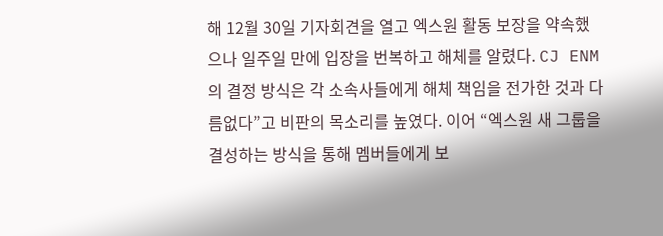해 12월 30일 기자회견을 열고 엑스원 활동 보장을 약속했으나 일주일 만에 입장을 번복하고 해체를 알렸다. CJ ENM의 결정 방식은 각 소속사들에게 해체 책임을 전가한 것과 다름없다”고 비판의 목소리를 높였다. 이어 “엑스원 새 그룹을 결성하는 방식을 통해 멤버들에게 보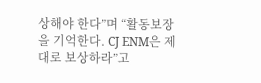상해야 한다”며 “활동보장을 기억한다. CJ ENM은 제대로 보상하라”고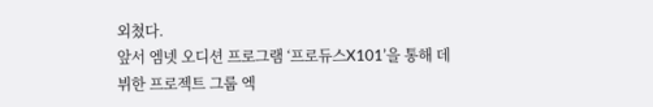외쳤다.
앞서 엠넷 오디션 프로그램 ‘프로듀스X101’을 통해 데뷔한 프로젝트 그룹 엑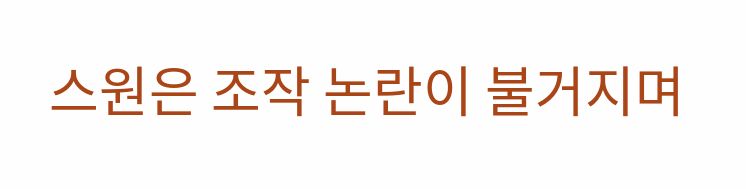스원은 조작 논란이 불거지며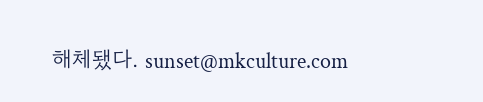해체됐다. sunset@mkculture.com